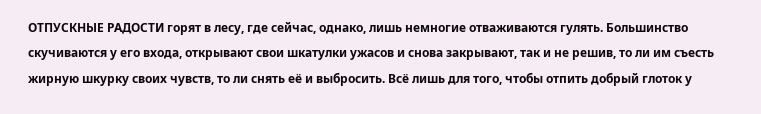ОТПУСКНЫЕ РАДОСТИ горят в лесу, где сейчас, однако, лишь немногие отваживаются гулять. Большинство скучиваются у его входа, открывают свои шкатулки ужасов и снова закрывают, так и не решив, то ли им съесть жирную шкурку своих чувств, то ли снять её и выбросить. Всё лишь для того, чтобы отпить добрый глоток у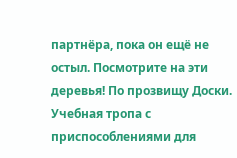партнёра, пока он ещё не остыл. Посмотрите на эти деревья! По прозвищу Доски. Учебная тропа с приспособлениями для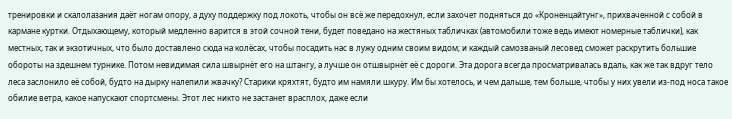тренировки и скалолазания даёт ногам опору, а духу поддержку под локоть, чтобы он всё же передохнул, если захочет подняться до «Кроненцайтунг», прихваченной с собой в кармане куртки. Отдыхающему, который медленно варится в этой сочной тени, будет поведано на жестяных табличках (автомобили тоже ведь имеют номерные таблички), как местных, так и экзотичных, что было доставлено сюда на колёсах, чтобы посадить нас в лужу одним своим видом; и каждый самозваный лесовед сможет раскрутить большие обороты на здешнем турнике. Потом невидимая сила швырнёт его на штангу, а лучше он отшвырнёт её с дороги. Эта дорога всегда просматривалась вдаль, как же так вдруг тело леса заслонило её собой, будто на дырку налепили жвачку? Старики кряхтят, будто им намяли шкуру. Им бы хотелось, и чем дальше, тем больше, чтобы у них увели из-под носа такое обилие ветра, какое напускают спортсмены. Этот лес никто не застанет врасплох, даже если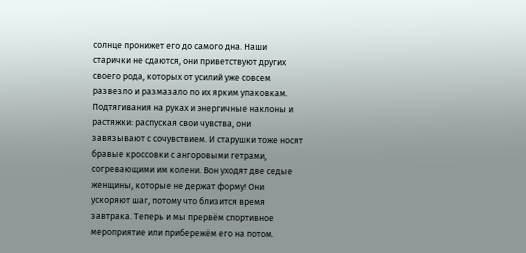солнце пронижет его до самого дна. Наши старички не сдаются, они приветствуют других своего рода, которых от усилий уже совсем развезло и размазало по их ярким упаковкам. Подтягивания на руках и энергичные наклоны и растяжки: распуская свои чувства, они завязывают с сочувствием. И старушки тоже носят бравые кроссовки с ангоровыми гетрами, согревающими им колени. Вон уходят две седые женщины, которые не держат форму! Они ускоряют шаг, потому что близится время завтрака. Теперь и мы прервём спортивное мероприятие или прибережём его на потом.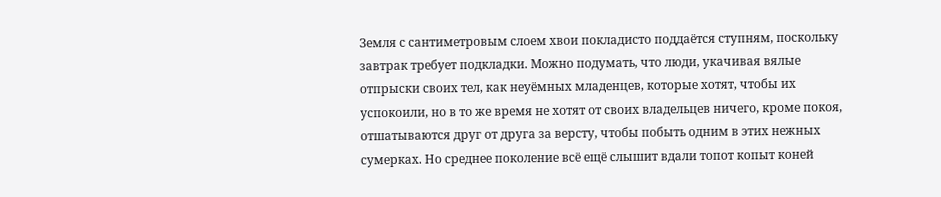Земля с сантиметровым слоем хвои покладисто поддаётся ступням, поскольку завтрак требует подкладки. Можно подумать, что люди, укачивая вялые отпрыски своих тел, как неуёмных младенцев, которые хотят, чтобы их успокоили, но в то же время не хотят от своих владельцев ничего, кроме покоя, отшатываются друг от друга за версту, чтобы побыть одним в этих нежных сумерках. Но среднее поколение всё ещё слышит вдали топот копыт коней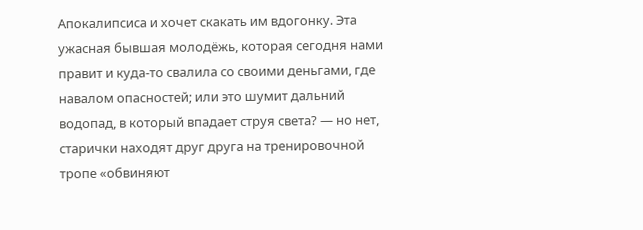Апокалипсиса и хочет скакать им вдогонку. Эта ужасная бывшая молодёжь, которая сегодня нами правит и куда-то свалила со своими деньгами, где навалом опасностей; или это шумит дальний водопад, в который впадает струя света? — но нет, старички находят друг друга на тренировочной тропе «обвиняют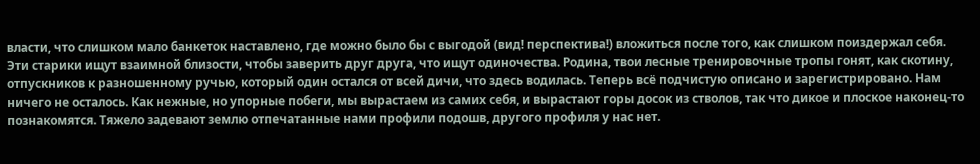власти, что слишком мало банкеток наставлено, где можно было бы с выгодой (вид! перспектива!) вложиться после того, как слишком поиздержал себя. Эти старики ищут взаимной близости, чтобы заверить друг друга, что ищут одиночества. Родина, твои лесные тренировочные тропы гонят, как скотину, отпускников к разношенному ручью, который один остался от всей дичи, что здесь водилась. Теперь всё подчистую описано и зарегистрировано. Нам ничего не осталось. Как нежные, но упорные побеги, мы вырастаем из самих себя, и вырастают горы досок из стволов, так что дикое и плоское наконец-то познакомятся. Тяжело задевают землю отпечатанные нами профили подошв, другого профиля у нас нет.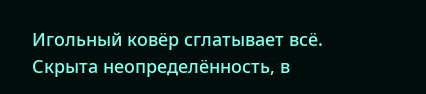Игольный ковёр сглатывает всё. Скрыта неопределённость, в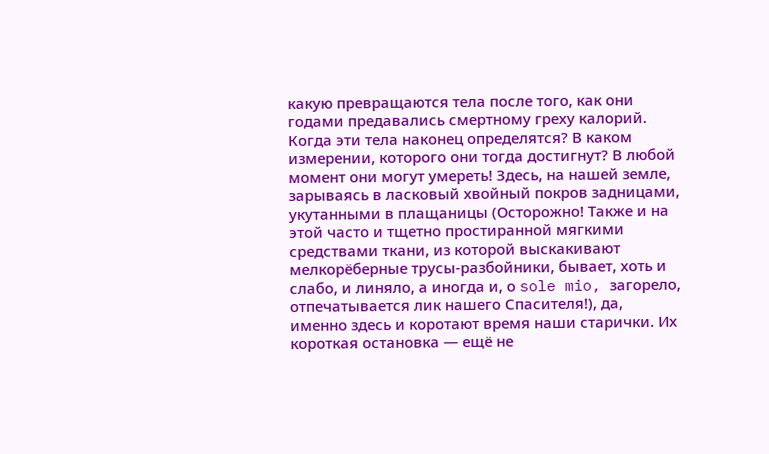какую превращаются тела после того, как они годами предавались смертному греху калорий. Когда эти тела наконец определятся? В каком измерении, которого они тогда достигнут? В любой момент они могут умереть! Здесь, на нашей земле, зарываясь в ласковый хвойный покров задницами, укутанными в плащаницы (Осторожно! Также и на этой часто и тщетно простиранной мягкими средствами ткани, из которой выскакивают мелкорёберные трусы-разбойники, бывает, хоть и слабо, и линяло, а иногда и, о sole mio, загорело, отпечатывается лик нашего Спасителя!), да, именно здесь и коротают время наши старички. Их короткая остановка — ещё не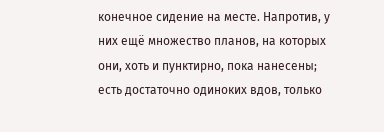конечное сидение на месте. Напротив, у них ещё множество планов, на которых они, хоть и пунктирно, пока нанесены; есть достаточно одиноких вдов, только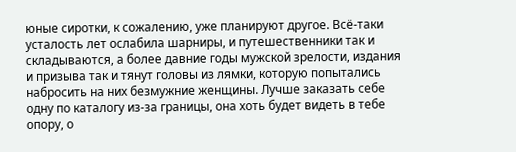юные сиротки, к сожалению, уже планируют другое. Всё-таки усталость лет ослабила шарниры, и путешественники так и складываются, а более давние годы мужской зрелости, издания и призыва так и тянут головы из лямки, которую попытались набросить на них безмужние женщины. Лучше заказать себе одну по каталогу из-за границы, она хоть будет видеть в тебе опору, о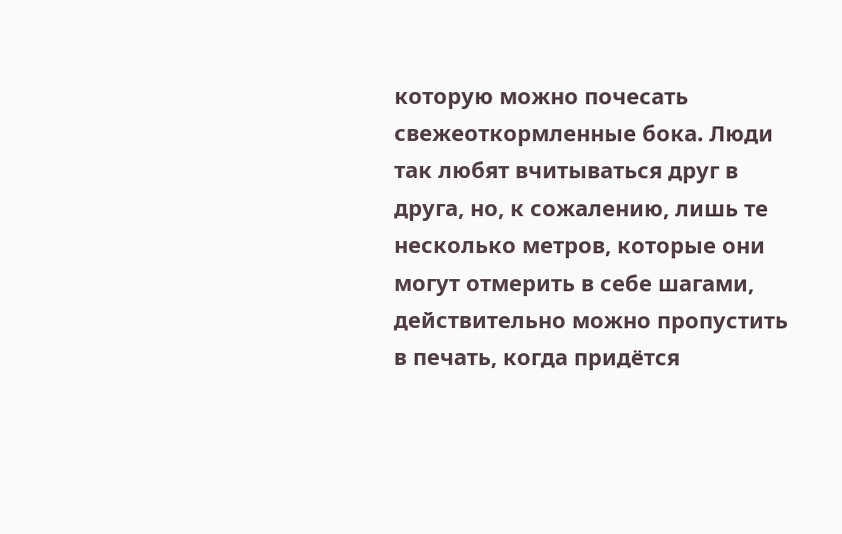которую можно почесать свежеоткормленные бока. Люди так любят вчитываться друг в друга, но, к сожалению, лишь те несколько метров, которые они могут отмерить в себе шагами, действительно можно пропустить в печать, когда придётся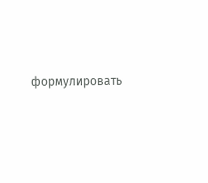формулировать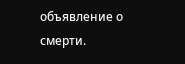объявление о смерти.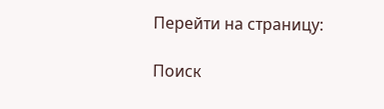Перейти на страницу:

Поиск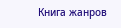Книга жанров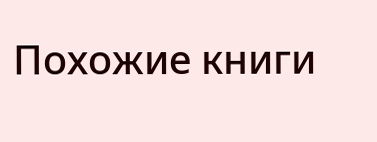Похожие книги